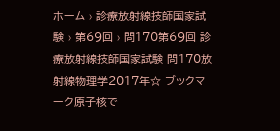ホーム › 診療放射線技師国家試験 › 第69回 › 問170第69回 診療放射線技師国家試験 問170放射線物理学2017年☆ ブックマーク原子核で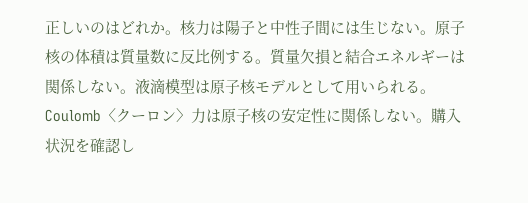正しいのはどれか。核力は陽子と中性子間には生じない。原子核の体積は質量数に反比例する。質量欠損と結合エネルギーは関係しない。液滴模型は原子核モデルとして用いられる。Coulomb〈クーロン〉力は原子核の安定性に関係しない。購入状況を確認し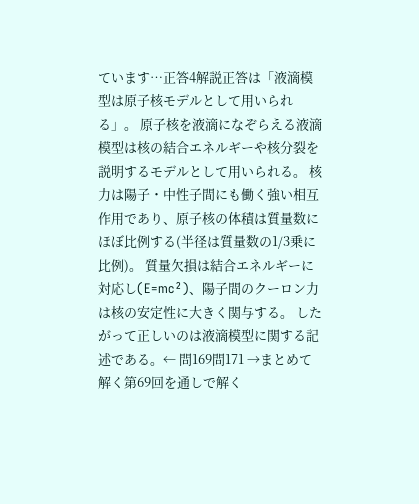ています…正答4解説正答は「液滴模型は原子核モデルとして用いられる」。 原子核を液滴になぞらえる液滴模型は核の結合エネルギーや核分裂を説明するモデルとして用いられる。 核力は陽子・中性子間にも働く強い相互作用であり、原子核の体積は質量数にほぼ比例する(半径は質量数の1/3乗に比例)。 質量欠損は結合エネルギーに対応し(E=mc²)、陽子間のクーロン力は核の安定性に大きく関与する。 したがって正しいのは液滴模型に関する記述である。← 問169問171 →まとめて解く第69回を通しで解く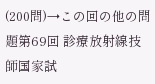(200問)→この回の他の問題第69回 診療放射線技師国家試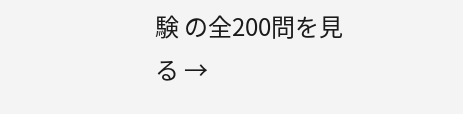験 の全200問を見る →